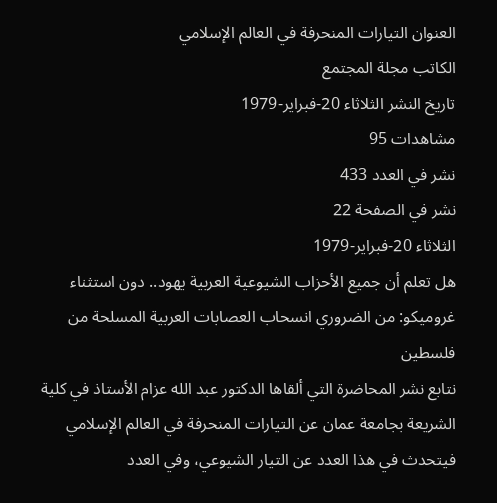العنوان التيارات المنحرفة في العالم الإسلامي
الكاتب مجلة المجتمع
تاريخ النشر الثلاثاء 20-فبراير-1979
مشاهدات 95
نشر في العدد 433
نشر في الصفحة 22
الثلاثاء 20-فبراير-1979
هل تعلم أن جميع الأحزاب الشيوعية العربية يهود.. دون استثناء
غروميكو: من الضروري انسحاب العصابات العربية المسلحة من فلسطين
نتابع نشر المحاضرة التي ألقاها الدكتور عبد الله عزام الأستاذ في كلية الشريعة بجامعة عمان عن التيارات المنحرفة في العالم الإسلامي فيتحدث في هذا العدد عن التيار الشيوعي، وفي العدد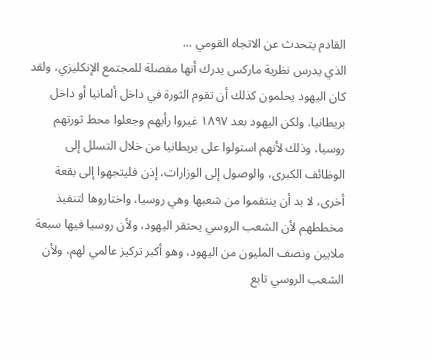القادم يتحدث عن الاتجاه القومي ...
الذي يدرس نظرية ماركس يدرك أنها مفصلة للمجتمع الإنكليزي، ولقد كان اليهود يحلمون كذلك أن تقوم الثورة في داخل ألمانيا أو داخل بريطانيا. ولكن اليهود بعد ۱۸۹۷ غيروا رأيهم وجعلوا محط ثورتهم روسيا، وذلك لأنهم استولوا على بريطانيا من خلال التسلل إلى الوظائف الكبرى، والوصول إلى الوزارات، إذن فليتجهوا إلى بقعة أخرى، لا بد أن ينتقموا من شعبها وهي روسيا، واختاروها لتنفيذ مخططهم لأن الشعب الروسي يحتقر اليهود، ولأن روسيا فيها سبعة ملايين ونصف المليون من اليهود، وهو أكبر تركيز عالمي لهم، ولأن الشعب الروسي تابع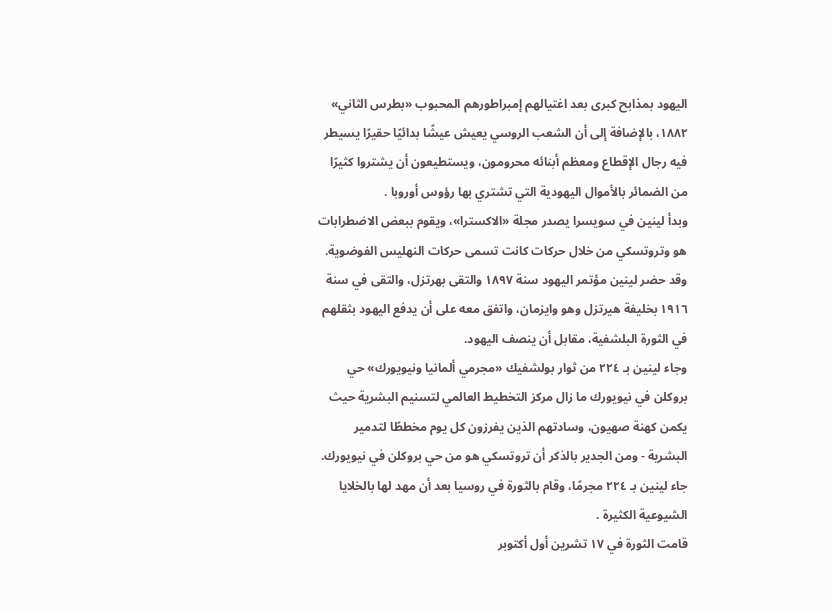اليهود بمذابح كبرى بعد اغتيالهم إمبراطورهم المحبوب «بطرس الثاني» ۱۸۸۲، بالإضافة إلى أن الشعب الروسي يعيش عيشًا بدائيًا حقيرًا يسيطر فيه رجال الإقطاع ومعظم أبنائه محرومون، ويستطيعون أن يشتروا كثيرًا من الضمائر بالأموال اليهودية التي تشتري بها رؤوس أوروبا .
وبدأ لينين في سويسرا يصدر مجلة «الاكسترا»، ويقوم ببعض الاضطرابات هو وتروتسكي من خلال حركات كانت تسمى حركات النهليس الفوضوية.
وقد حضر لينين مؤتمر اليهود سنة ۱۸۹۷ والتقى بهرتزل، والتقى في سنة ١٩١٦ بخليفة هيرتزل وهو وایزمان، واتفق معه على أن يدفع اليهود بثقلهم في الثورة البلشفية، مقابل أن ينصف اليهود.
وجاء لينين بـ ٢٢٤ من ثوار بولشفيك «مجرمي ألمانيا ونيويورك» حي بروكلن في نيويورك ما زال مركز التخطيط العالمي لتسنيم البشرية حيث يكمن كهنة صهيون، وسادتهم الذين يفرزون كل يوم مخططًا لتدمير البشرية - ومن الجدير بالذكر أن تروتسكي هو من حي بروكلن في نيويورك.
جاء لينين بـ ٢٢٤ مجرمًا، وقام بالثورة في روسيا بعد أن مهد لها بالخلايا الشيوعية الكثيرة .
قامت الثورة في ١٧ تشرين أول أکتوبر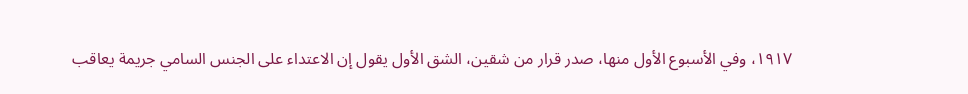۱۹۱۷، وفي الأسبوع الأول منها، صدر قرار من شقين، الشق الأول يقول إن الاعتداء على الجنس السامي جريمة يعاقب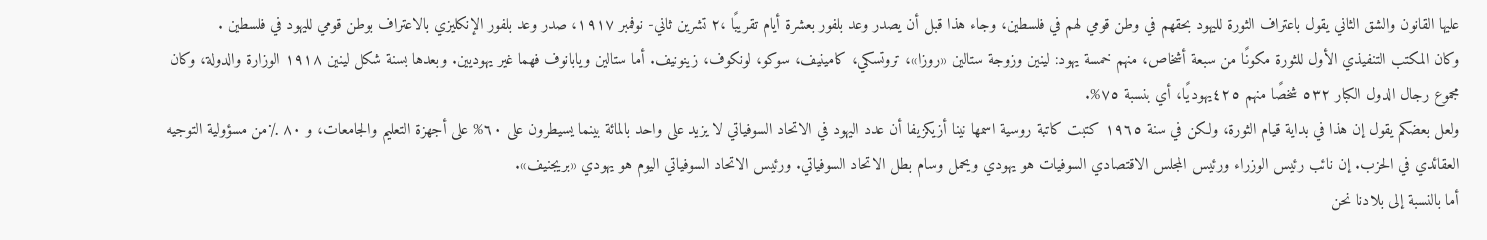عليها القانون والشق الثاني يقول باعتراف الثورة لليهود بحقهم في وطن قومي لهم في فلسطين، وجاء هذا قبل أن يصدر وعد بلفور بعشرة أيام تقريبًا ،۲ تشرين ثاني- نوفمبر ۱۹۱۷، صدر وعد بلفور الإنكليزي بالاعتراف بوطن قومي لليهود في فلسطين .
وكان المكتب التنفيذي الأول للثورة مكونًا من سبعة أشخاص، منهم خمسة يهود: لينين وزوجة ستالين «روزا»، تروتسكي، كامينيف، سوكو، لونكوف، زينونيف. أما ستالين ويابانوف فهما غير يهوديين. وبعدها بسنة شكل لينين ۱۹۱۸ الوزارة والدولة، وكان مجموع رجال الدول الكبار ٥٣٢ شخصًا منهم ٤٢٥يهوديًا، أي بنسبة ٧٥%.
ولعل بعضكم يقول إن هذا في بداية قيام الثورة، ولكن في سنة ١٩٦٥ كتبت كاتبة روسية اسمها نينا أزيكزيفا أن عدد اليهود في الاتحاد السوفياتي لا يزيد على واحد بالمائة بينما يسيطرون على ٦٠% على أجهزة التعليم والجامعات، و ۸۰ ٪من مسؤولية التوجيه العقائدي في الحزب. إن نائب رئيس الوزراء ورئيس المجلس الاقتصادي السوفيات هو يهودي ويحمل وسام بطل الاتحاد السوفياتي. ورئيس الاتحاد السوفياتي اليوم هو يهودي «بريجنيف».
أما بالنسبة إلى بلادنا نحن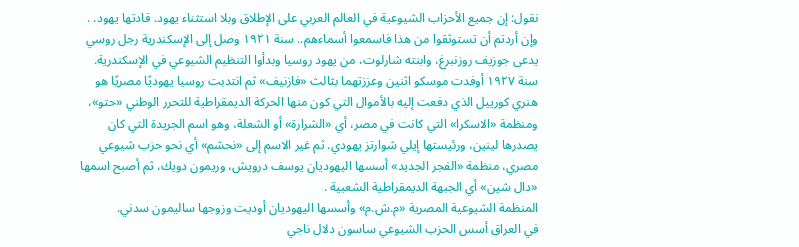نقول: إن جميع الأحزاب الشيوعية في العالم العربي على الإطلاق وبلا استثناء يهود. قادتها يهود. . وإن أردتم أن تستوثقوا من هذا فاسمعوا أسماءهم.. سنة ۱۹۲۱ وصل إلى الإسكندرية رجل روسي يدعى جوزيف روزنبرغ، وابنته شارلوت، من يهود روسيا وبدأوا التنظيم الشيوعي في الإسكندرية.
سنة ١٩٢٧ أوفدت موسكو اثنين وعززتهما بثالث «فازنيف» ثم انتدبت روسيا يهوديًا مصريًا هو هنري كورييل الذي دفعت إليه بالأموال التي كون منها الحركة الديمقراطية للتحرر الوطني «حتو»، ومنظمة «الاسكرا» التي كانت في مصر، أي «الشرارة» أو الشعلة، وهو اسم الجريدة التي كان يصدرها لينين، ورئيستها إيلي شوارتز يهودي. ثم غير الاسم إلى «نحشم» أي نحو حزب شيوعي مصري، منظمة «الفجر الجديد» أسسها اليهوديان يوسف درويش، وريمون دويك، ثم أصبح اسمها «دال شين» أي الجبهة الديمقراطية الشعبية .
المنظمة الشيوعية المصرية «م.ش.م» وأسسها اليهوديان أوديت وزوجها ساليمون سدني.
في العراق أسس الحزب الشيوعي ساسون دلال ناجي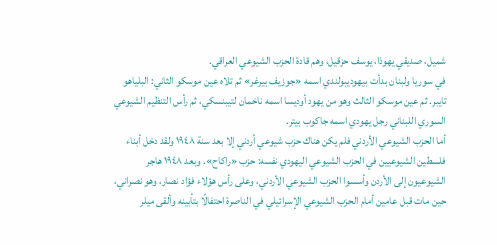شميل، صديقي يهوذا، يوسف حزقيل، وهم قادة الحزب الشيوعي العراقي.
في سوريا ولبنان بدأت بيهوديبولندي اسمه «جوزيف بيرغر» ثم تلاه عين موسكو الثاني: البلياهو تايبر. ثم عين موسكو الثالث وهو من يهود أوديسا اسمه ناخمان لتيبنسكي، ثم رأس التنظيم الشيوعي السوري اللبناني رجل يهودي اسمه جاكوب بيتر.
أما الحزب الشيوعي الأردني فلم يكن هناك حزب شيوعي أردني إلا بعد سنة ١٩٤٨ ولقد دخل أبناء فلسطين الشيوعيين في الحزب الشيوعي اليهودي نفسه: حزب «راكاح». وبعد ١٩٤٨ هاجر الشيوعيون إلى الأردن وأسسوا الحزب الشيوعي الأردني، وعلى رأس هؤلاء فؤاد نصار، وهو نصراني، حين مات قبل عامين أمام الحزب الشيوعي الإسرائيلي في الناصرة احتفالًا بتأبينه وألقى ميلر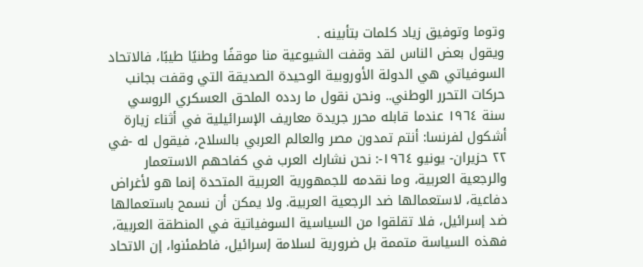وتوما وتوفيق زياد كلمات بتأبينه .
ويقول بعض الناس لقد وقفت الشيوعية منا موقفًا وطنيًا طيبًا، فالاتحاد السوفياتي هي الدولة الأوروبية الوحيدة الصديقة التي وقفت بجانب حركات التحرر الوطني.. ونحن نقول ما ردده الملحق العسكري الروسي سنة ١٩٦٤ عندما قابله محرر جريدة معاريف الإسرائيلية في أثناء زيارة أشكول لفرنسا: أنتم تمدون مصر والعالم العربي بالسلاح، فيقول له -في ٢٢ حزيران- يونيو ١٩٦٤-: نحن نشارك العرب في كفاحهم الاستعمار والرجعية العربية، وما نقدمه للجمهورية العربية المتحدة إنما هو لأغراض دفاعية، لاستعمالها ضد الرجعية العربية. ولا يمكن أن نسمح باستعمالها ضد إسرائيل، فلا تقلقوا من السياسية السوفياتية في المنطقة العربية، فهذه السياسة متممة بل ضرورية لسلامة إسرائيل، فاطمئنوا، إن الاتحاد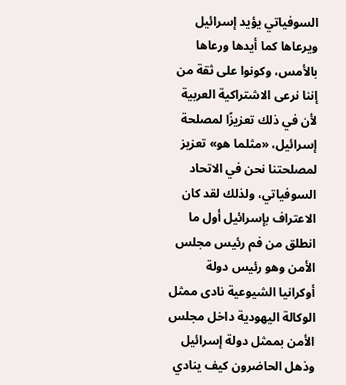السوفياتي يؤيد إسرائيل ويرعاها كما أيدها ورعاها بالأمس، وكونوا على ثقة من إننا نرعى الاشتراكية العربية لأن في ذلك تعزيزًا لمصلحة إسرائيل، «مثلما هو» تعزيز لمصلحتنا نحن في الاتحاد السوفياتي، ولذلك لقد كان الاعتراف بإسرائيل أول ما انطلق من فم رئيس مجلس الأمن وهو رئيس دولة أوكرانيا الشيوعية نادى ممثل الوكالة اليهودية داخل مجلس الأمن بممثل دولة إسرائيل وذهل الحاضرون كيف ينادي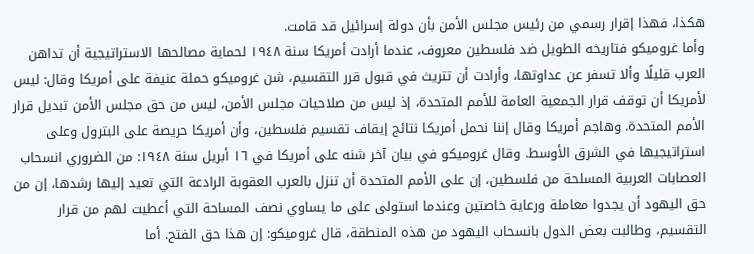هكذا، فهذا إقرار رسمي من رئيس مجلس الأمن بأن دولة إسرائيل قد قامت.
وأما غروميكو فتاريخه الطويل ضد فلسطين معروف، عندما أرادت أمريكا سنة ١٩٤٨ لحماية مصالحها الاستراتيجية أن تداهن العرب قليلًا وألا تسفر عن عداوتها، وأرادت أن تتريث في قبول قرر التقسيم، شن غروميكو حملة عنيفة على أمريكا وقال: ليس لأمريكا أن توقف قرار الجمعية العامة للأمم المتحدة، إذ ليس من صلاحيات مجلس الأمن، ليس من حق مجلس الأمن تبديل قرار الأمم المتحدة. وهاجم أمريكا وقال إننا نحمل أمريكا نتائج إيقاف تقسيم فلسطين، وأن أمريكا حريصة على البترول وعلى استراتيجيها في الشرق الأوسط. وقال غروميكو في بيان آخر شنه على أمريكا في ١٦ أبريل سنة ١٩٤٨: من الضروري انسحاب العصابات العربية المسلحة من فلسطين، إن على الأمم المتحدة أن تنزل بالعرب العقوبة الرادعة التي تعيد إليها رشدها، إن من حق اليهود أن يجدوا معاملة ورعاية خاصتين وعندما استولى على ما يساوي نصف المساحة التي أعطيت لهم من قرار التقسيم، وطالبت بعض الدول بانسحاب اليهود من هذه المنطقة، قال غروميكو: إن هذا حق الفتح. أما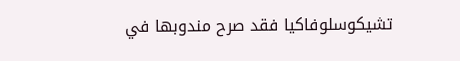تشيكوسلوفاكيا فقد صرح مندوبها في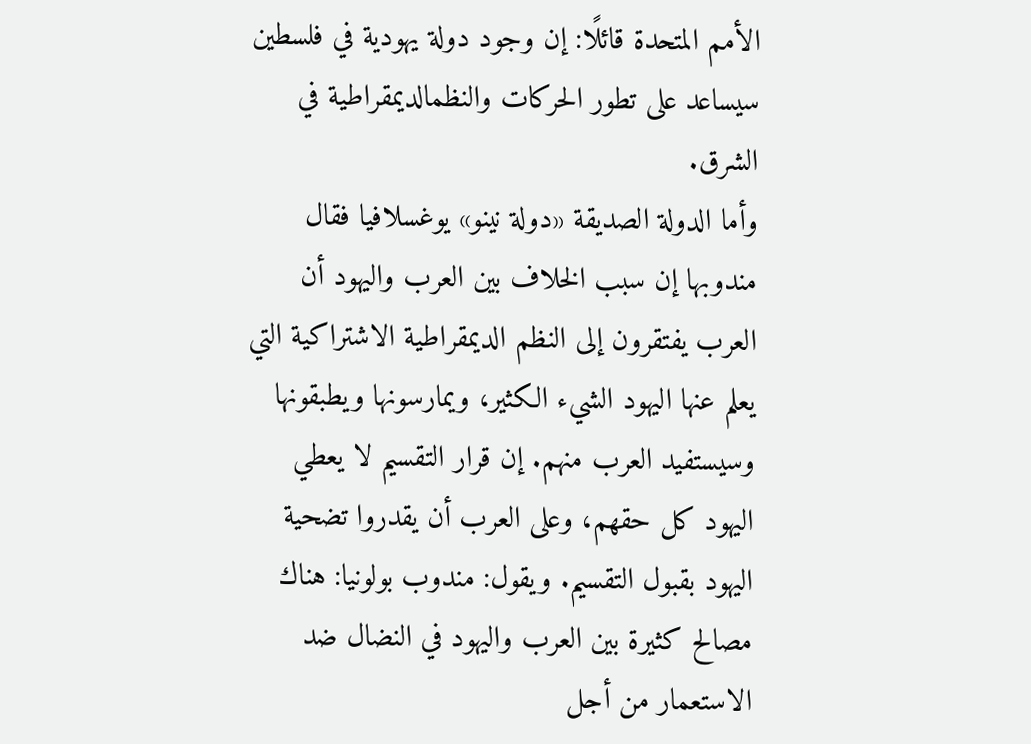الأمم المتحدة قائلًا: إن وجود دولة يهودية في فلسطين سيساعد على تطور الحركات والنظمالديمقراطية في الشرق.
وأما الدولة الصديقة «دولة نينو» يوغسلافيا فقال مندوبها إن سبب الخلاف بين العرب واليهود أن العرب يفتقرون إلى النظم الديمقراطية الاشتراكية التي يعلم عنها اليهود الشيء الكثير، ويمارسونها ويطبقونها وسيستفيد العرب منهم. إن قرار التقسيم لا يعطي اليهود كل حقهم، وعلى العرب أن يقدروا تضحية اليهود بقبول التقسيم. ويقول: مندوب بولونيا: هناك مصالح كثيرة بين العرب واليهود في النضال ضد الاستعمار من أجل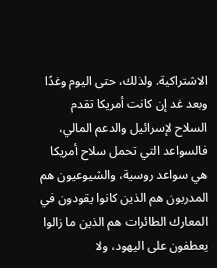الاشتراكية. ولذلك، حتى اليوم وغدًا وبعد غد إن كانت أمريكا تقدم السلاح لإسرائيل والدعم المالي، فالسواعد التي تحمل سلاح أمريكا هي سواعد روسية، والشيوعيون هم المدربون هم الذين كانوا يقودون في المعارك الطائرات هم الذين ما زالوا يعطفون على اليهود، ولا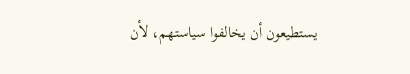يستطيعون أن يخالفوا سياستهم، لأن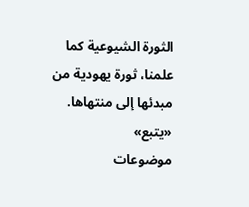الثورة الشيوعية كما علمنا، ثورة يهودية من مبدئها إلى منتهاها.
«يتبع»
موضوعات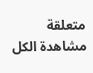متعلقة
مشاهدة الكل